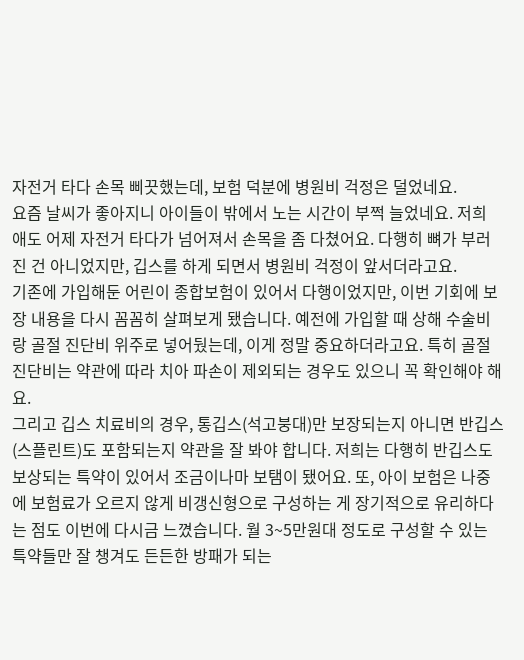자전거 타다 손목 삐끗했는데, 보험 덕분에 병원비 걱정은 덜었네요.
요즘 날씨가 좋아지니 아이들이 밖에서 노는 시간이 부쩍 늘었네요. 저희 애도 어제 자전거 타다가 넘어져서 손목을 좀 다쳤어요. 다행히 뼈가 부러진 건 아니었지만, 깁스를 하게 되면서 병원비 걱정이 앞서더라고요.
기존에 가입해둔 어린이 종합보험이 있어서 다행이었지만, 이번 기회에 보장 내용을 다시 꼼꼼히 살펴보게 됐습니다. 예전에 가입할 때 상해 수술비랑 골절 진단비 위주로 넣어뒀는데, 이게 정말 중요하더라고요. 특히 골절 진단비는 약관에 따라 치아 파손이 제외되는 경우도 있으니 꼭 확인해야 해요.
그리고 깁스 치료비의 경우, 통깁스(석고붕대)만 보장되는지 아니면 반깁스(스플린트)도 포함되는지 약관을 잘 봐야 합니다. 저희는 다행히 반깁스도 보상되는 특약이 있어서 조금이나마 보탬이 됐어요. 또, 아이 보험은 나중에 보험료가 오르지 않게 비갱신형으로 구성하는 게 장기적으로 유리하다는 점도 이번에 다시금 느꼈습니다. 월 3~5만원대 정도로 구성할 수 있는 특약들만 잘 챙겨도 든든한 방패가 되는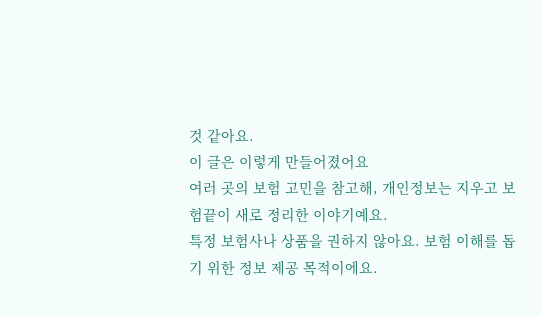것 같아요.
이 글은 이렇게 만들어졌어요
여러 곳의 보험 고민을 참고해, 개인정보는 지우고 보험끝이 새로 정리한 이야기예요.
특정 보험사나 상품을 권하지 않아요. 보험 이해를 돕기 위한 정보 제공 목적이에요.